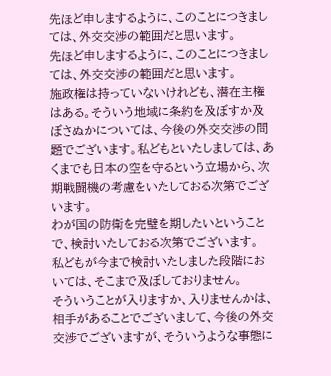先ほど申しまするように、このことにつきましては、外交交渉の範囲だと思います。
先ほど申しまするように、このことにつきましては、外交交渉の範囲だと思います。
施政権は持っていないけれども、潜在主権はある。そういう地域に条約を及ぼすか及ぼさぬかについては、今後の外交交渉の問題でございます。私どもといたしましては、あくまでも日本の空を守るという立場から、次期戦闘機の考慮をいたしておる次第でございます。
わが国の防衛を完璧を期したいということで、検討いたしておる次第でございます。
私どもが今まで検討いたしました段階においては、そこまで及ぼしておりません。
そういうことが入りますか、入りませんかは、相手があることでございまして、今後の外交交渉でございますが、そういうような事態に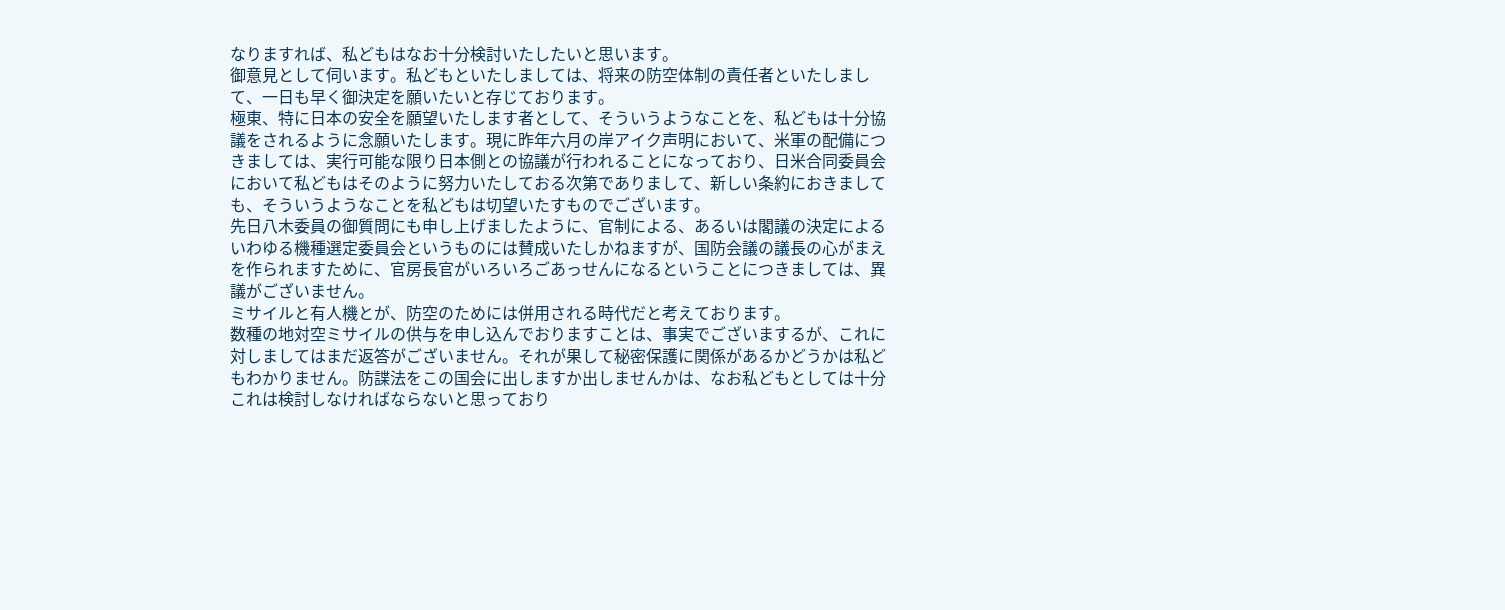なりますれば、私どもはなお十分検討いたしたいと思います。
御意見として伺います。私どもといたしましては、将来の防空体制の責任者といたしまして、一日も早く御決定を願いたいと存じております。
極東、特に日本の安全を願望いたします者として、そういうようなことを、私どもは十分協議をされるように念願いたします。現に昨年六月の岸アイク声明において、米軍の配備につきましては、実行可能な限り日本側との協議が行われることになっており、日米合同委員会において私どもはそのように努力いたしておる次第でありまして、新しい条約におきましても、そういうようなことを私どもは切望いたすものでございます。
先日八木委員の御質問にも申し上げましたように、官制による、あるいは閣議の決定によるいわゆる機種選定委員会というものには賛成いたしかねますが、国防会議の議長の心がまえを作られますために、官房長官がいろいろごあっせんになるということにつきましては、異議がございません。
ミサイルと有人機とが、防空のためには併用される時代だと考えております。
数種の地対空ミサイルの供与を申し込んでおりますことは、事実でございまするが、これに対しましてはまだ返答がございません。それが果して秘密保護に関係があるかどうかは私どもわかりません。防諜法をこの国会に出しますか出しませんかは、なお私どもとしては十分これは検討しなければならないと思っており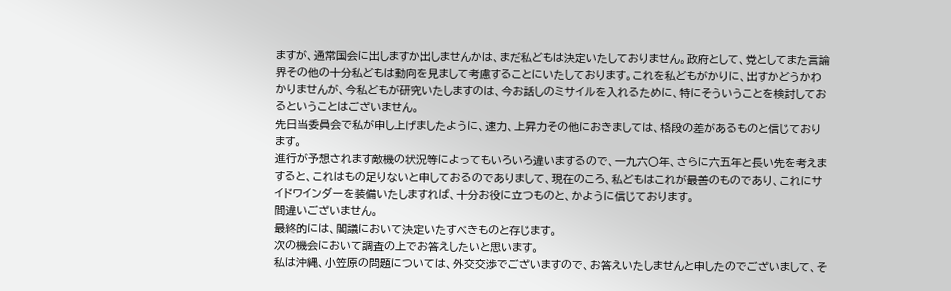ますが、通常国会に出しますか出しませんかは、まだ私どもは決定いたしておりません。政府として、党としてまた言論界その他の十分私どもは動向を見まして考慮することにいたしております。これを私どもがかりに、出すかどうかわかりませんが、今私どもが研究いたしますのは、今お話しのミサイルを入れるために、特にそういうことを検討しておるということはございません。
先日当委員会で私が申し上げましたように、速力、上昇力その他におきましては、格段の差があるものと信じております。
進行が予想されます敵機の状況等によってもいろいろ違いまするので、一九六〇年、さらに六五年と長い先を考えますると、これはもの足りないと申しておるのでありまして、現在のころ、私どもはこれが最善のものであり、これにサイドワインダーを装備いたしますれば、十分お役に立つものと、かように信じております。
間違いございません。
最終的には、閣議において決定いたすべきものと存じます。
次の機会において調査の上でお答えしたいと思います。
私は沖縄、小笠原の問題については、外交交渉でございますので、お答えいたしませんと申したのでございまして、そ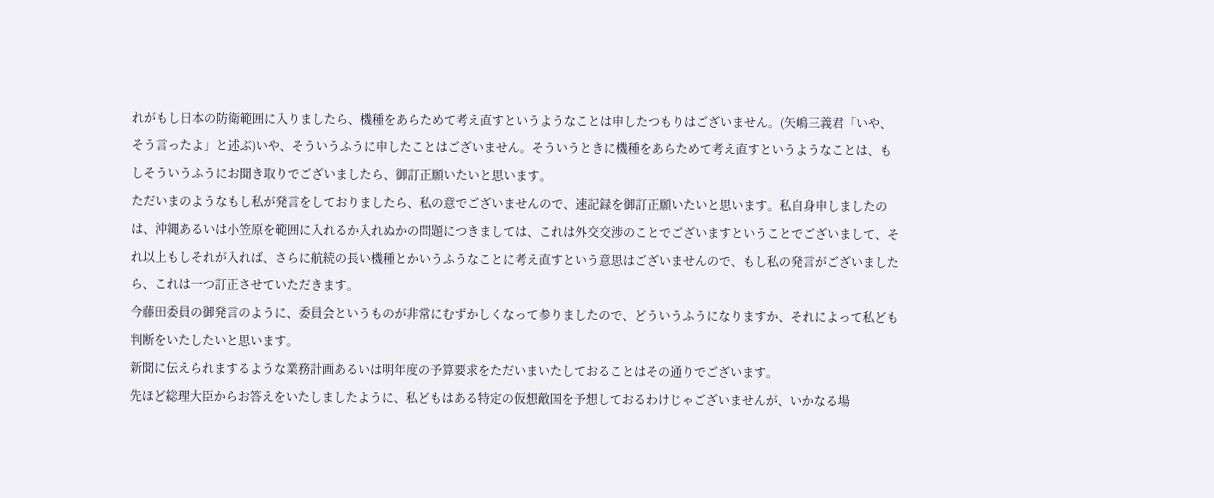れがもし日本の防衛範囲に入りましたら、機種をあらためて考え直すというようなことは申したつもりはございません。(矢嶋三義君「いや、そう言ったよ」と述ぶ)いや、そういうふうに申したことはございません。そういうときに機種をあらためて考え直すというようなことは、もしそういうふうにお聞き取りでございましたら、御訂正願いたいと思います。
ただいまのようなもし私が発言をしておりましたら、私の意でございませんので、速記録を御訂正願いたいと思います。私自身申しましたのは、沖縄あるいは小笠原を範囲に入れるか入れぬかの問題につきましては、これは外交交渉のことでございますということでございまして、それ以上もしそれが入れば、さらに航続の長い機種とかいうふうなことに考え直すという意思はございませんので、もし私の発言がございましたら、これは一つ訂正させていただきます。
今藤田委員の御発言のように、委員会というものが非常にむずかしくなって参りましたので、どういうふうになりますか、それによって私ども判断をいたしたいと思います。
新聞に伝えられまするような業務計画あるいは明年度の予算要求をただいまいたしておることはその通りでございます。
先ほど総理大臣からお答えをいたしましたように、私どもはある特定の仮想敵国を予想しておるわけじゃございませんが、いかなる場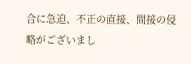合に急迫、不正の直接、間接の侵略がございまし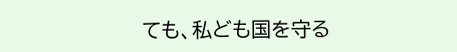ても、私ども国を守る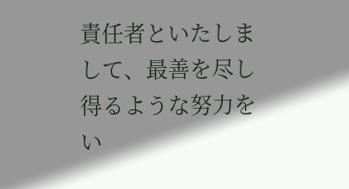責任者といたしまして、最善を尽し得るような努力をい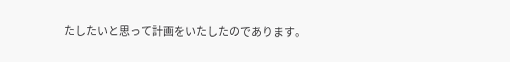たしたいと思って計画をいたしたのであります。